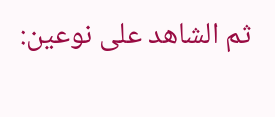ثم الشاهد على نوعين: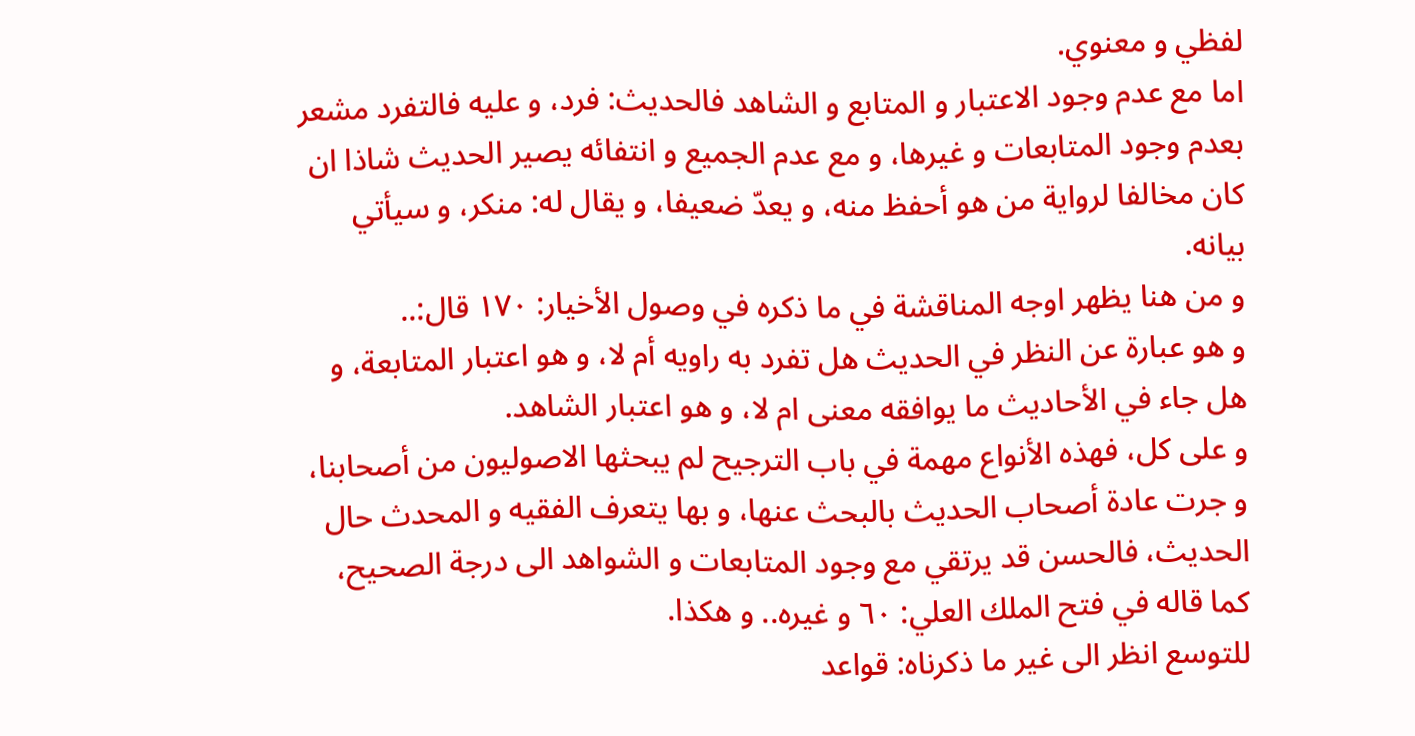لفظي و معنوي.
اما مع عدم وجود الاعتبار و المتابع و الشاهد فالحديث: فرد، و عليه فالتفرد مشعر بعدم وجود المتابعات و غيرها، و مع عدم الجميع و انتفائه يصير الحديث شاذا ان كان مخالفا لرواية من هو أحفظ منه، و يعدّ ضعيفا، و يقال له: منكر، و سيأتي بيانه.
و من هنا يظهر اوجه المناقشة في ما ذكره في وصول الأخيار: ١٧٠ قال:..
و هو عبارة عن النظر في الحديث هل تفرد به راويه أم لا، و هو اعتبار المتابعة، و هل جاء في الأحاديث ما يوافقه معنى ام لا، و هو اعتبار الشاهد.
و على كل، فهذه الأنواع مهمة في باب الترجيح لم يبحثها الاصوليون من أصحابنا، و جرت عادة أصحاب الحديث بالبحث عنها، و بها يتعرف الفقيه و المحدث حال الحديث، فالحسن قد يرتقي مع وجود المتابعات و الشواهد الى درجة الصحيح، كما قاله في فتح الملك العلي: ٦٠ و غيره.. و هكذا.
للتوسع انظر الى غير ما ذكرناه: قواعد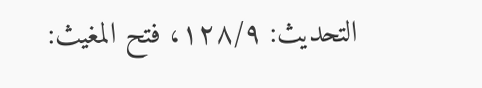التحديث: ١٢٨/٩، فتح المغيث: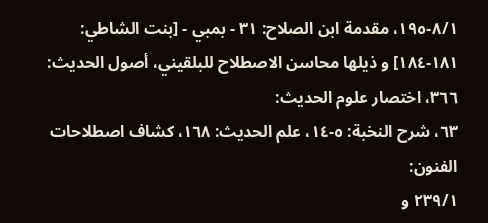٨/١-١٩٥، مقدمة ابن الصلاح: ٣١ - بمبي - [بنت الشاطي: ١٨١-١٨٤] و ذيلها محاسن الاصطلاح للبلقيني، أصول الحديث: ٣٦٦، اختصار علوم الحديث:
٦٣، شرح النخبة: ٥-١٤، علم الحديث: ١٦٨، كشاف اصطلاحات الفنون:
٢٣٩/١ و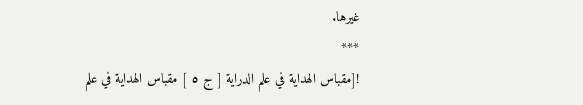غيرها.
***
![مقباس الهداية في علم الدراية [ ج ٥ ] مقباس الهداية في علم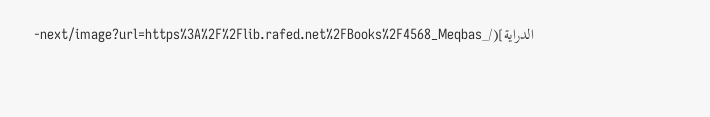الدراية](/_next/image?url=https%3A%2F%2Flib.rafed.net%2FBooks%2F4568_Meqbas-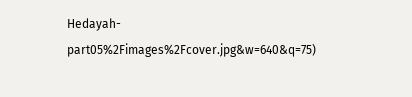Hedayah-part05%2Fimages%2Fcover.jpg&w=640&q=75)